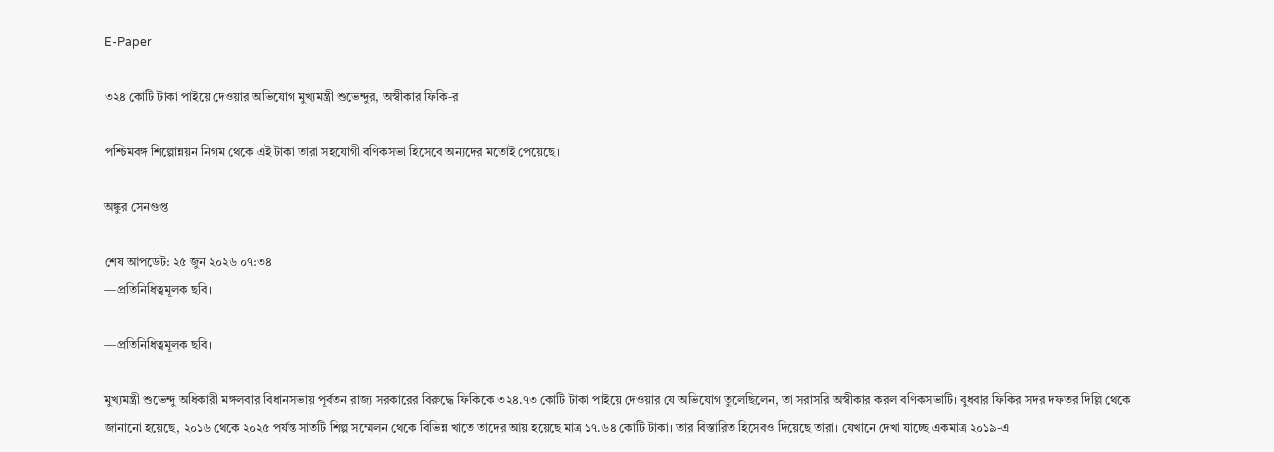E-Paper

৩২৪ কোটি টাকা পাইয়ে দেওয়ার অভিযোগ মুখ্যমন্ত্রী শুভেন্দুর, অস্বীকার ফিকি-র

পশ্চিমবঙ্গ শিল্পোন্নয়ন নিগম থেকে এই টাকা তারা সহযোগী বণিকসভা হিসেবে অন‍্যদের মতোই পেয়েছে।

অঙ্কুর সেনগুপ্ত

শেষ আপডেট: ২৫ জুন ২০২৬ ০৭:৩৪
—প্রতিনিধিত্বমূলক ছবি।

—প্রতিনিধিত্বমূলক ছবি।

মুখ্যমন্ত্রী শুভেন্দু অধিকারী মঙ্গলবার বিধানসভায় পূর্বতন রাজ্য সরকারের বিরুদ্ধে ফিকিকে ৩২৪.৭৩ কোটি টাকা পাইয়ে দেওয়ার যে অভিযোগ তুলেছিলেন, তা সরাসরি অস্বীকার করল বণিকসভাটি। বুধবার ফিকির সদর দফতর দিল্লি থেকে জানানো হয়েছে, ২০১৬ থেকে ২০২৫ পর্যন্ত সাতটি শিল্প সম্মেলন থেকে বিভিন্ন খাতে তাদের আয় হয়েছে মাত্র ১৭.৬৪ কোটি টাকা। তার বিস্তারিত হিসেবও দিয়েছে তারা। যেখানে দেখা যাচ্ছে একমাত্র ২০১৯-এ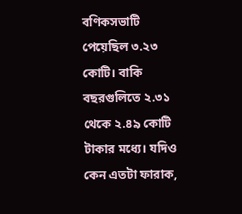বণিকসভাটি পেয়েছিল ৩.২৩ কোটি। বাকি বছরগুলিতে ২.৩১ থেকে ২.৪৯ কোটি টাকার মধ্যে। যদিও কেন এতটা ফারাক,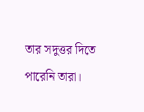তার সদুত্তর দিতে পারেনি তারা।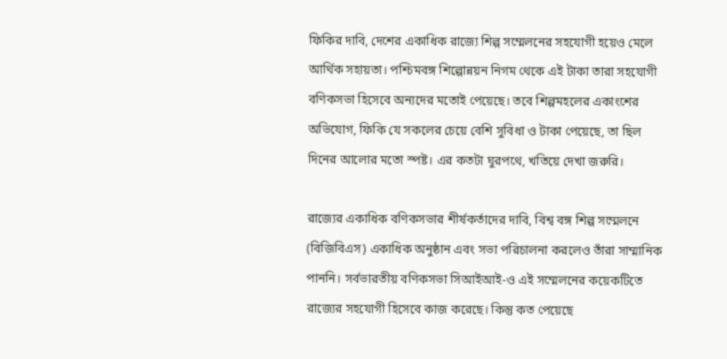ফিকির দাবি, দেশের একাধিক রাজ্যে শিল্প সম্মেলনের সহযোগী হয়েও মেলে আর্থিক সহায়তা। পশ্চিমবঙ্গ শিল্পোন্নয়ন নিগম থেকে এই টাকা তারা সহযোগী বণিকসভা হিসেবে অন‍্যদের মতোই পেয়েছে। তবে শিল্পমহলের একাংশের অভিযোগ, ফিকি যে সকলের চেয়ে বেশি সুবিধা ও টাকা পেয়েছে, তা ছিল দিনের আলোর মতো স্পষ্ট। এর কতটা ঘুরপথে, খতিয়ে দেখা জরুরি।

রাজ্যের একাধিক বণিকসভার শীর্ষকর্তাদের দাবি, বিশ্ব বঙ্গ শিল্প সম্মেলনে (বিজিবিএস) একাধিক অনুষ্ঠান এবং সভা পরিচালনা করলেও তাঁরা সাম্মানিক পাননি। সর্বভারতীয় বণিকসভা সিআইআই-ও এই সম্মেলনের কয়েকটিতে রাজ্যের সহযোগী হিসেবে কাজ করেছে। কিন্তু কত পেয়েছে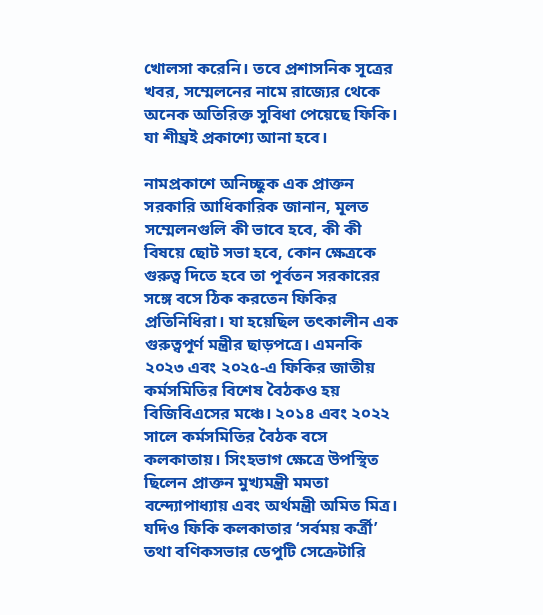খোলসা করেনি। তবে প্রশাসনিক সূত্রের খবর, সম্মেলনের নামে রাজ্যের থেকে অনেক অতিরিক্ত সুবিধা পেয়েছে ফিকি। যা শীঘ্রই প্রকাশ্যে আনা হবে।

নামপ্রকাশে অনিচ্ছুক এক প্রাক্তন সরকারি আধিকারিক জানান, মূলত সম্মেলনগুলি কী ভাবে হবে, কী কী বিষয়ে ছোট সভা হবে, কোন ক্ষেত্রকে গুরুত্ব দিতে হবে তা পূর্বতন সরকারের সঙ্গে বসে ঠিক করতেন ফিকির প্রতিনিধিরা। যা হয়েছিল তৎকালীন এক গুরুত্বপূর্ণ মন্ত্রীর ছাড়পত্রে। এমনকি ২০২৩ এবং ২০২৫-এ ফিকির জাতীয় কর্মসমিতির বিশেষ বৈঠকও হয় বিজিবিএসের মঞ্চে। ২০১৪ এবং ২০২২ সালে কর্মসমিতির বৈঠক বসে কলকাতায়। সিংহভাগ ক্ষেত্রে উপস্থিত ছিলেন প্রাক্তন মুখ্যমন্ত্রী মমতা বন্দ্যোপাধ্যায় এবং অর্থমন্ত্রী অমিত মিত্র। যদিও ফিকি কলকাতার ‘সর্বময় কর্ত্রী’ তথা বণিকসভার ডেপুটি সেক্রেটারি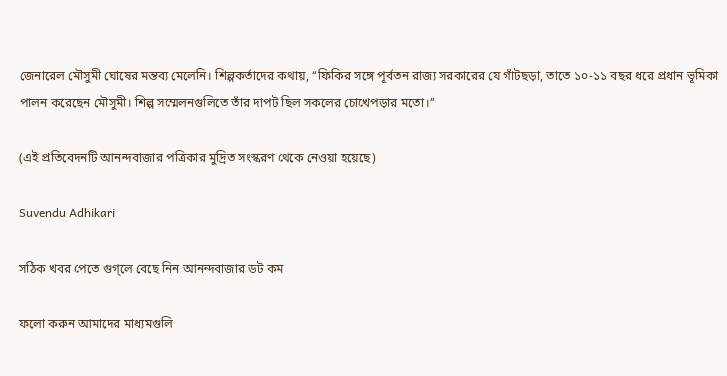জেনারেল মৌসুমী ঘোষের মন্তব্য মেলেনি। শিল্পকর্তাদের কথায়, ‘‘ফিকির সঙ্গে পূর্বতন রাজ‍্য সরকারের যে গাঁটছড়া, তাতে ১০-১১ বছর ধরে প্রধান ভূমিকা পালন করেছেন মৌসুমী। শিল্প সম্মেলনগুলিতে তাঁর দাপট ছিল সকলের চোখেপড়ার মতো।’’

(এই প্রতিবেদনটি আনন্দবাজার পত্রিকার মুদ্রিত সংস্করণ থেকে নেওয়া হয়েছে)

Suvendu Adhikari

সঠিক খবর পেতে গুগ্‌লে বেছে নিন আনন্দবাজার ডট কম

ফলো করুন আমাদের মাধ্যমগুলি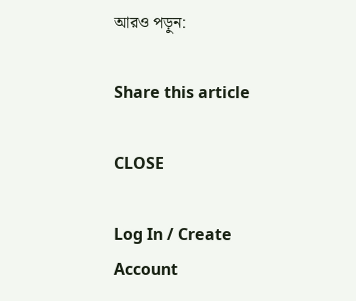আরও পড়ুন:

Share this article

CLOSE

Log In / Create Account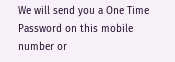We will send you a One Time Password on this mobile number or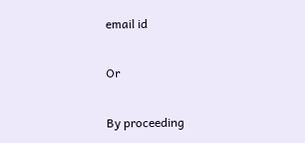email id

Or

By proceeding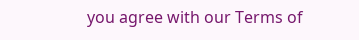you agree with our Terms of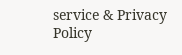service & Privacy Policy